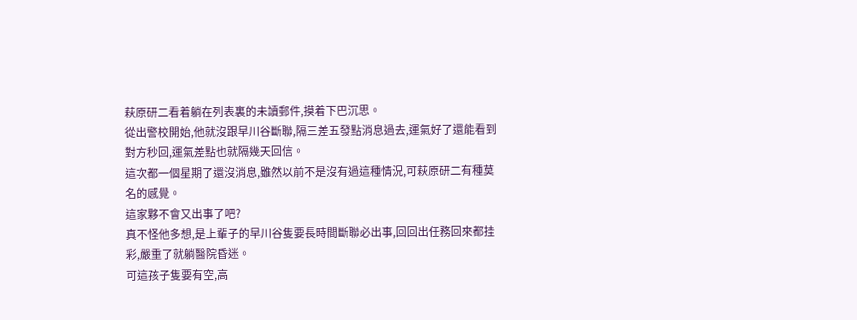萩原研二看着躺在列表裏的未讀郵件,摸着下巴沉思。
從出警校開始,他就沒跟早川谷斷聯,隔三差五發點消息過去,運氣好了還能看到對方秒回,運氣差點也就隔幾天回信。
這次都一個星期了還沒消息,雖然以前不是沒有過這種情況,可萩原研二有種莫名的感覺。
這家夥不會又出事了吧?
真不怪他多想,是上輩子的早川谷隻要長時間斷聯必出事,回回出任務回來都挂彩,嚴重了就躺醫院昏迷。
可這孩子隻要有空,高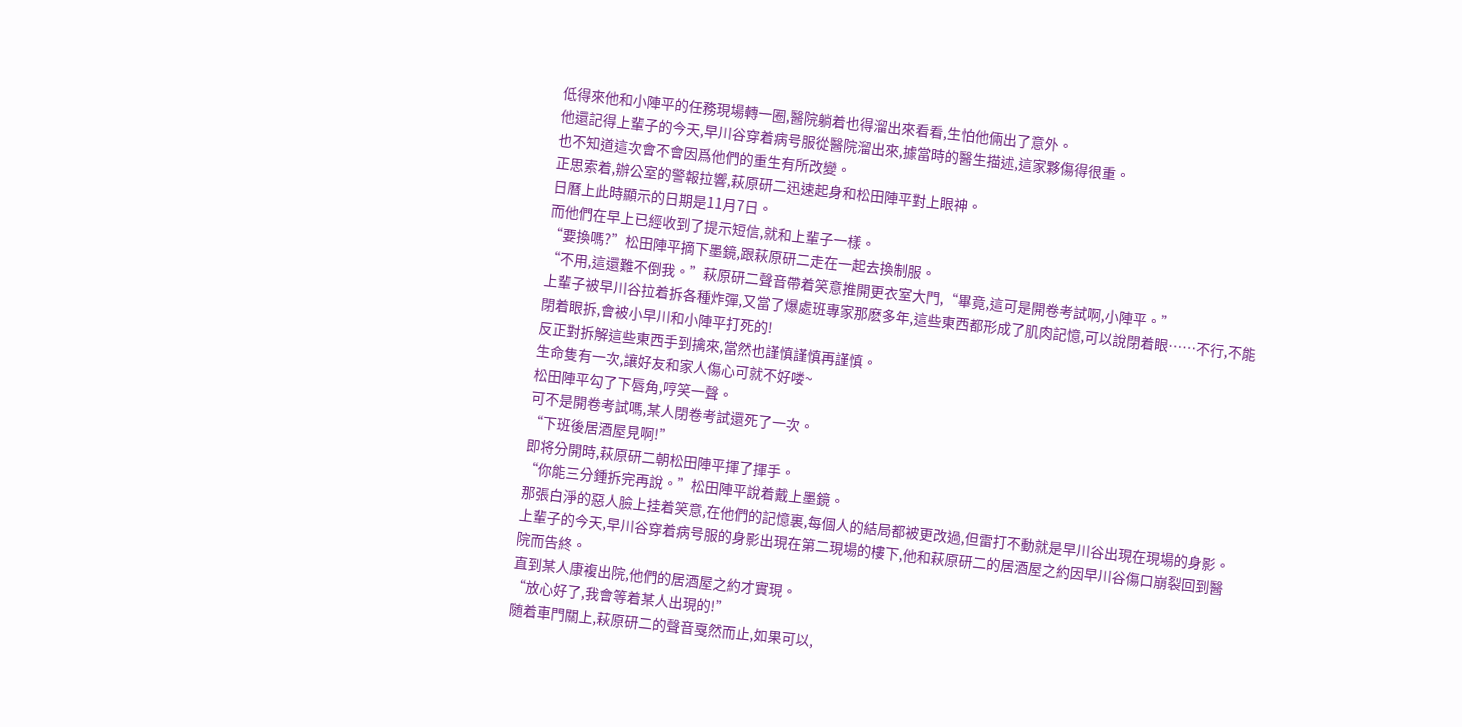低得來他和小陣平的任務現場轉一圈,醫院躺着也得溜出來看看,生怕他倆出了意外。
他還記得上輩子的今天,早川谷穿着病号服從醫院溜出來,據當時的醫生描述,這家夥傷得很重。
也不知道這次會不會因爲他們的重生有所改變。
正思索着,辦公室的警報拉響,萩原研二迅速起身和松田陣平對上眼神。
日曆上此時顯示的日期是11月7日。
而他們在早上已經收到了提示短信,就和上輩子一樣。
“要換嗎?”松田陣平摘下墨鏡,跟萩原研二走在一起去換制服。
“不用,這還難不倒我。”萩原研二聲音帶着笑意推開更衣室大門,“畢竟,這可是開卷考試啊,小陣平。”
上輩子被早川谷拉着拆各種炸彈,又當了爆處班專家那麽多年,這些東西都形成了肌肉記憶,可以說閉着眼……不行,不能閉着眼拆,會被小早川和小陣平打死的!
反正對拆解這些東西手到擒來,當然也謹慎謹慎再謹慎。
生命隻有一次,讓好友和家人傷心可就不好喽~
松田陣平勾了下唇角,哼笑一聲。
可不是開卷考試嗎,某人閉卷考試還死了一次。
“下班後居酒屋見啊!”
即将分開時,萩原研二朝松田陣平揮了揮手。
“你能三分鍾拆完再說。”松田陣平說着戴上墨鏡。
那張白淨的惡人臉上挂着笑意,在他們的記憶裏,每個人的結局都被更改過,但雷打不動就是早川谷出現在現場的身影。
上輩子的今天,早川谷穿着病号服的身影出現在第二現場的樓下,他和萩原研二的居酒屋之約因早川谷傷口崩裂回到醫院而告終。
直到某人康複出院,他們的居酒屋之約才實現。
“放心好了,我會等着某人出現的!”
随着車門關上,萩原研二的聲音戛然而止,如果可以,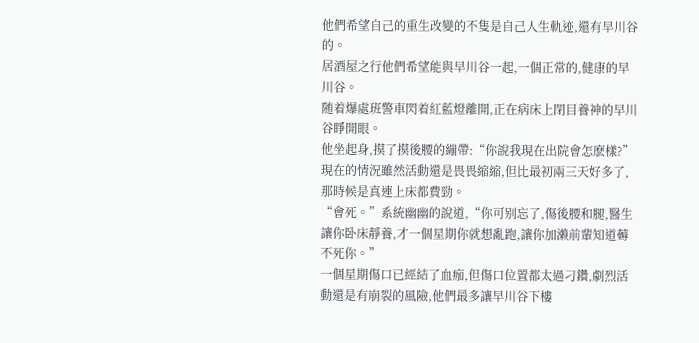他們希望自己的重生改變的不隻是自己人生軌迹,還有早川谷的。
居酒屋之行他們希望能與早川谷一起,一個正常的,健康的早川谷。
随着爆處班警車閃着紅藍燈離開,正在病床上閉目養神的早川谷睜開眼。
他坐起身,摸了摸後腰的繃帶:“你說我現在出院會怎麽樣?”
現在的情況雖然活動還是畏畏縮縮,但比最初兩三天好多了,那時候是真連上床都費勁。
“會死。”系統幽幽的說道,“你可别忘了,傷後腰和腿,醫生讓你卧床靜養,才一個星期你就想亂跑,讓你加濑前輩知道薅不死你。”
一個星期傷口已經結了血痂,但傷口位置都太過刁鑽,劇烈活動還是有崩裂的風險,他們最多讓早川谷下樓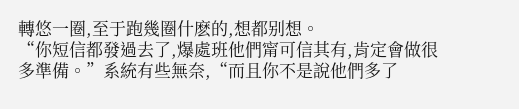轉悠一圈,至于跑幾圈什麽的,想都别想。
“你短信都發過去了,爆處班他們甯可信其有,肯定會做很多準備。”系統有些無奈,“而且你不是說他們多了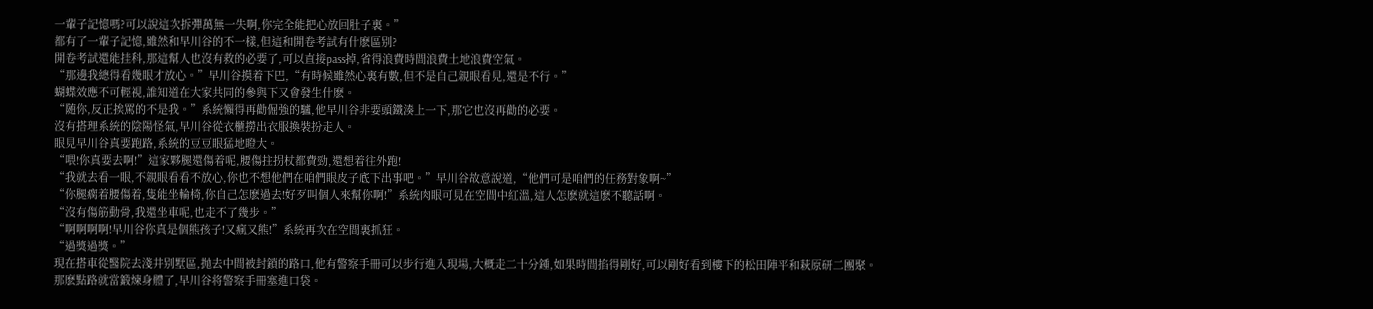一輩子記憶嗎?可以說這次拆彈萬無一失啊,你完全能把心放回肚子裏。”
都有了一輩子記憶,雖然和早川谷的不一樣,但這和開卷考試有什麽區别?
開卷考試還能挂科,那這幫人也沒有救的必要了,可以直接pass掉,省得浪費時間浪費土地浪費空氣。
“那邊我總得看幾眼才放心。”早川谷摸着下巴,“有時候雖然心裏有數,但不是自己親眼看見,還是不行。”
蝴蝶效應不可輕視,誰知道在大家共同的參與下又會發生什麽。
“随你,反正挨罵的不是我。”系統懶得再勸倔強的驢,他早川谷非要頭鐵湊上一下,那它也沒再勸的必要。
沒有搭理系統的陰陽怪氣,早川谷從衣櫃撈出衣服換裝扮走人。
眼見早川谷真要跑路,系統的豆豆眼猛地瞪大。
“喂!你真要去啊!”這家夥腿還傷着呢,腰傷拄拐杖都費勁,還想着往外跑!
“我就去看一眼,不親眼看看不放心,你也不想他們在咱們眼皮子底下出事吧。”早川谷故意說道,“他們可是咱們的任務對象啊~”
“你腿瘸着腰傷着,隻能坐輪椅,你自己怎麽過去!好歹叫個人來幫你啊!”系統肉眼可見在空間中紅溫,這人怎麽就這麽不聽話啊。
“沒有傷筋動骨,我還坐車呢,也走不了幾步。”
“啊啊啊啊!早川谷你真是個熊孩子!又瘋又熊!”系統再次在空間裏抓狂。
“過獎過獎。”
現在搭車從醫院去淺井别墅區,抛去中間被封鎖的路口,他有警察手冊可以步行進入現場,大概走二十分鍾,如果時間掐得剛好,可以剛好看到樓下的松田陣平和萩原研二團聚。
那麽點路就當鍛煉身體了,早川谷将警察手冊塞進口袋。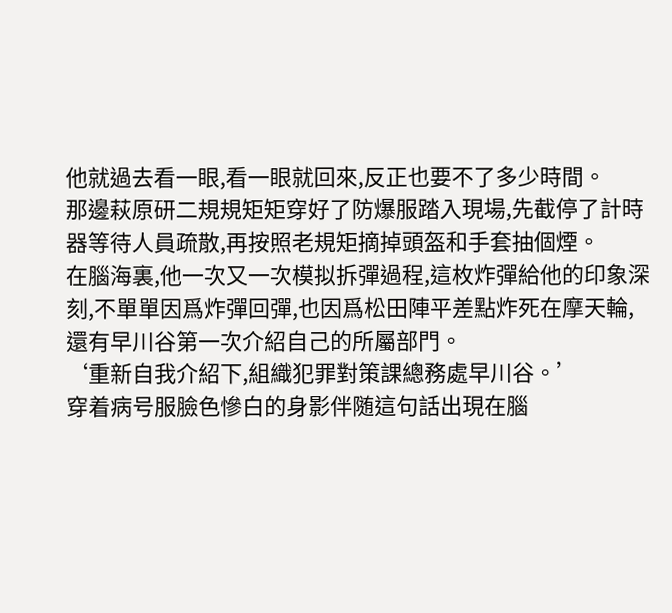他就過去看一眼,看一眼就回來,反正也要不了多少時間。
那邊萩原研二規規矩矩穿好了防爆服踏入現場,先截停了計時器等待人員疏散,再按照老規矩摘掉頭盔和手套抽個煙。
在腦海裏,他一次又一次模拟拆彈過程,這枚炸彈給他的印象深刻,不單單因爲炸彈回彈,也因爲松田陣平差點炸死在摩天輪,還有早川谷第一次介紹自己的所屬部門。
‘重新自我介紹下,組織犯罪對策課總務處早川谷。’
穿着病号服臉色慘白的身影伴随這句話出現在腦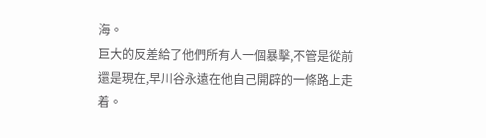海。
巨大的反差給了他們所有人一個暴擊,不管是從前還是現在,早川谷永遠在他自己開辟的一條路上走着。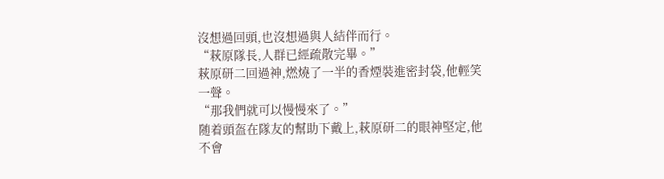沒想過回頭,也沒想過與人結伴而行。
“萩原隊長,人群已經疏散完畢。”
萩原研二回過神,燃燒了一半的香煙裝進密封袋,他輕笑一聲。
“那我們就可以慢慢來了。”
随着頭盔在隊友的幫助下戴上,萩原研二的眼神堅定,他不會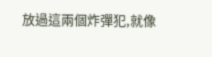放過這兩個炸彈犯,就像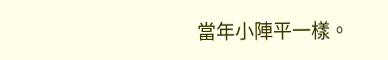當年小陣平一樣。